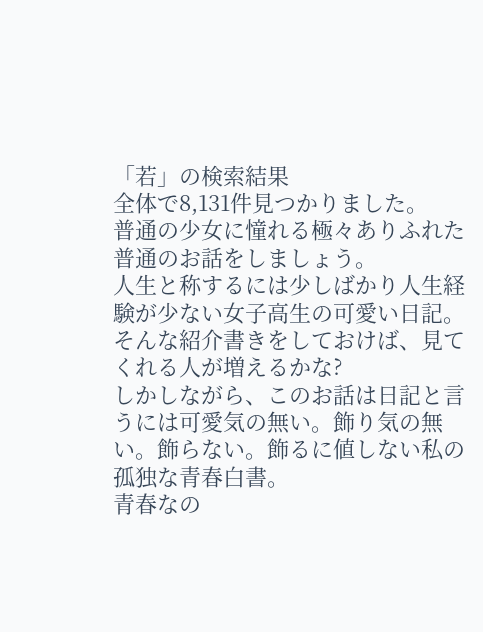「若」の検索結果
全体で8,131件見つかりました。
普通の少女に憧れる極々ありふれた普通のお話をしましょう。
人生と称するには少しばかり人生経験が少ない女子高生の可愛い日記。
そんな紹介書きをしておけば、見てくれる人が増えるかな?
しかしながら、このお話は日記と言うには可愛気の無い。飾り気の無い。飾らない。飾るに値しない私の孤独な青春白書。
青春なの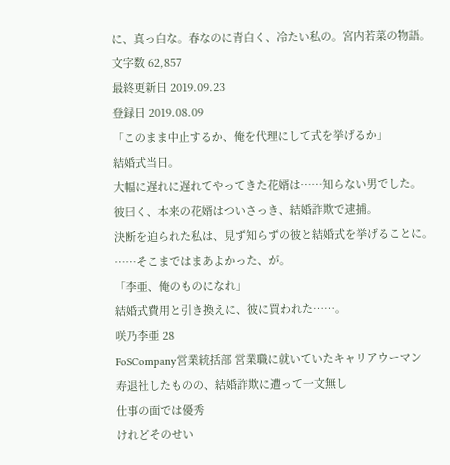に、真っ白な。春なのに青白く、冷たい私の。宮内若菜の物語。
文字数 62,857
最終更新日 2019.09.23
登録日 2019.08.09
「このまま中止するか、俺を代理にして式を挙げるか」
結婚式当日。
大幅に遅れに遅れてやってきた花婿は……知らない男でした。
彼曰く、本来の花婿はついさっき、結婚詐欺で逮捕。
決断を迫られた私は、見ず知らずの彼と結婚式を挙げることに。
……そこまではまあよかった、が。
「李亜、俺のものになれ」
結婚式費用と引き換えに、彼に買われた……。
咲乃李亜 28
FoSCompany営業統括部 営業職に就いていたキャリアウーマン
寿退社したものの、結婚詐欺に遭って一文無し
仕事の面では優秀
けれどそのせい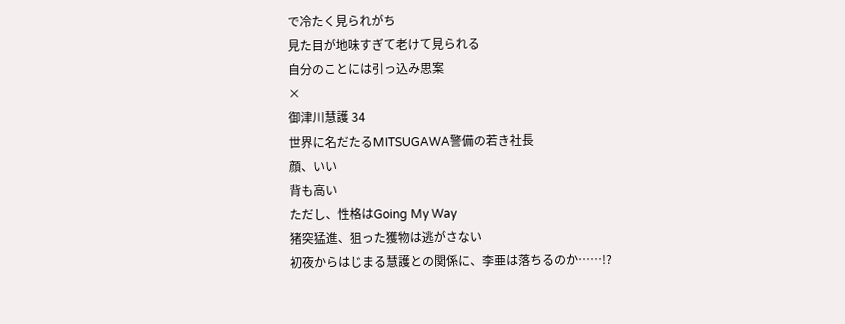で冷たく見られがち
見た目が地味すぎて老けて見られる
自分のことには引っ込み思案
×
御津川慧護 34
世界に名だたるMITSUGAWA警備の若き社長
顔、いい
背も高い
ただし、性格はGoing My Way
猪突猛進、狙った獲物は逃がさない
初夜からはじまる慧護との関係に、李亜は落ちるのか……!?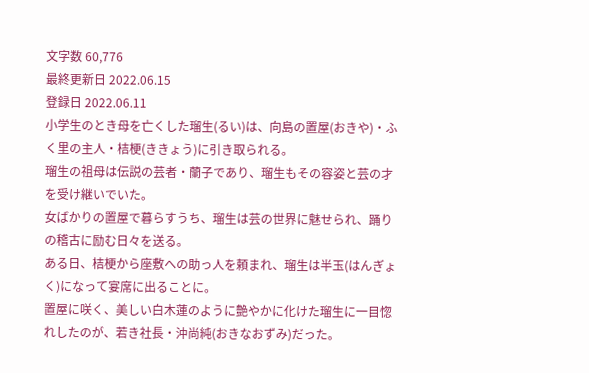文字数 60,776
最終更新日 2022.06.15
登録日 2022.06.11
小学生のとき母を亡くした瑠生(るい)は、向島の置屋(おきや)・ふく里の主人・桔梗(ききょう)に引き取られる。
瑠生の祖母は伝説の芸者・蘭子であり、瑠生もその容姿と芸の才を受け継いでいた。
女ばかりの置屋で暮らすうち、瑠生は芸の世界に魅せられ、踊りの稽古に励む日々を送る。
ある日、桔梗から座敷への助っ人を頼まれ、瑠生は半玉(はんぎょく)になって宴席に出ることに。
置屋に咲く、美しい白木蓮のように艶やかに化けた瑠生に一目惚れしたのが、若き社長・沖尚純(おきなおずみ)だった。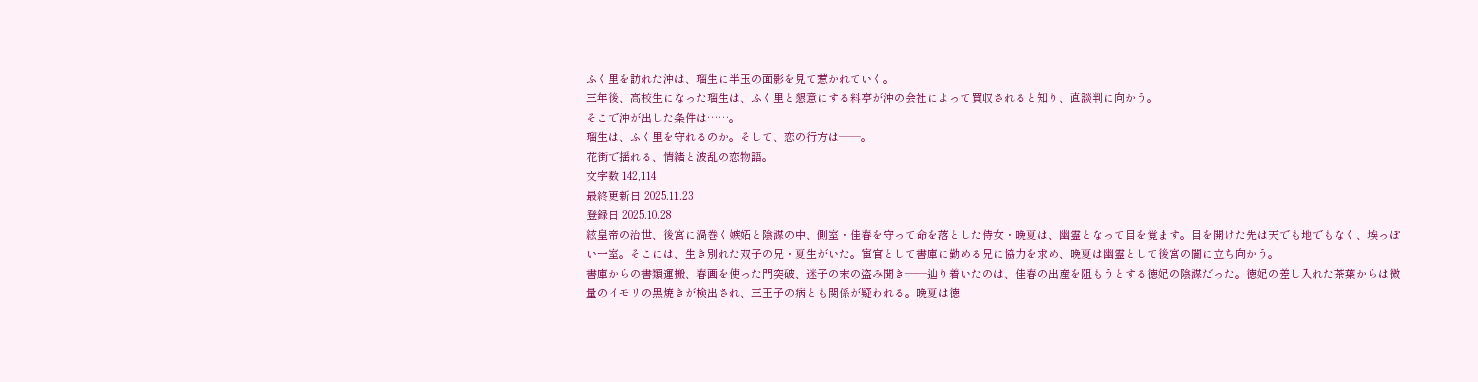ふく里を訪れた沖は、瑠生に半玉の面影を見て惹かれていく。
三年後、高校生になった瑠生は、ふく里と懇意にする料亭が沖の会社によって買収されると知り、直談判に向かう。
そこで沖が出した条件は……。
瑠生は、ふく里を守れるのか。そして、恋の行方は──。
花街で揺れる、情緒と波乱の恋物語。
文字数 142,114
最終更新日 2025.11.23
登録日 2025.10.28
絃皇帝の治世、後宮に渦巻く嫉妬と陰謀の中、側室・佳春を守って命を落とした侍女・晩夏は、幽霊となって目を覚ます。目を開けた先は天でも地でもなく、埃っぽい一室。そこには、生き別れた双子の兄・夏生がいた。宦官として書庫に勤める兄に協力を求め、晩夏は幽霊として後宮の闇に立ち向かう。
書庫からの書類運搬、春画を使った門突破、迷子の末の盗み聞き――辿り着いたのは、佳春の出産を阻もうとする徳妃の陰謀だった。徳妃の差し入れた茶葉からは微量のイモリの黒焼きが検出され、三王子の病とも関係が疑われる。晩夏は徳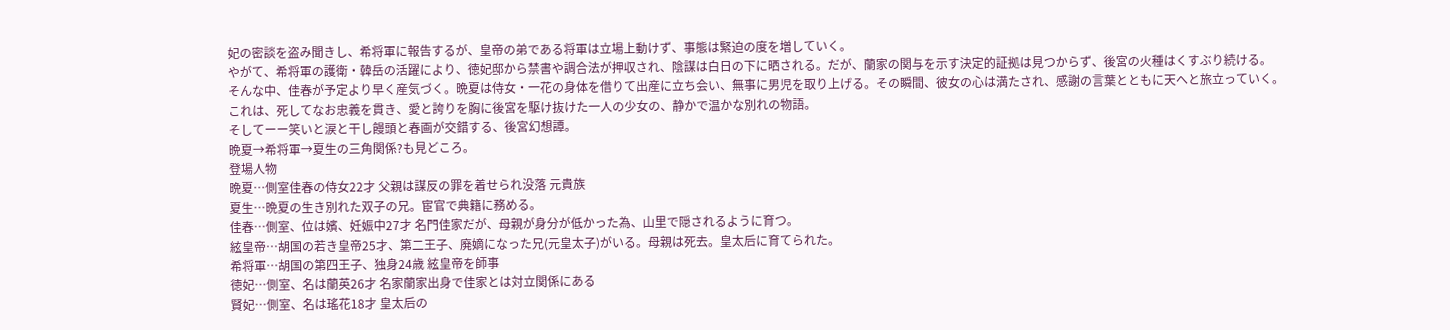妃の密談を盗み聞きし、希将軍に報告するが、皇帝の弟である将軍は立場上動けず、事態は緊迫の度を増していく。
やがて、希将軍の護衛・韓岳の活躍により、徳妃邸から禁書や調合法が押収され、陰謀は白日の下に晒される。だが、蘭家の関与を示す決定的証拠は見つからず、後宮の火種はくすぶり続ける。
そんな中、佳春が予定より早く産気づく。晩夏は侍女・一花の身体を借りて出産に立ち会い、無事に男児を取り上げる。その瞬間、彼女の心は満たされ、感謝の言葉とともに天へと旅立っていく。
これは、死してなお忠義を貫き、愛と誇りを胸に後宮を駆け抜けた一人の少女の、静かで温かな別れの物語。
そしてーー笑いと涙と干し饅頭と春画が交錯する、後宮幻想譚。
晩夏→希将軍→夏生の三角関係?も見どころ。
登場人物
晩夏…側室佳春の侍女22才 父親は謀反の罪を着せられ没落 元貴族
夏生…晩夏の生き別れた双子の兄。宦官で典籍に務める。
佳春…側室、位は嬪、妊娠中27才 名門佳家だが、母親が身分が低かった為、山里で隠されるように育つ。
絃皇帝…胡国の若き皇帝25才、第二王子、廃嫡になった兄(元皇太子)がいる。母親は死去。皇太后に育てられた。
希将軍…胡国の第四王子、独身24歳 絃皇帝を師事
徳妃…側室、名は蘭英26才 名家蘭家出身で佳家とは対立関係にある
賢妃…側室、名は瑤花18才 皇太后の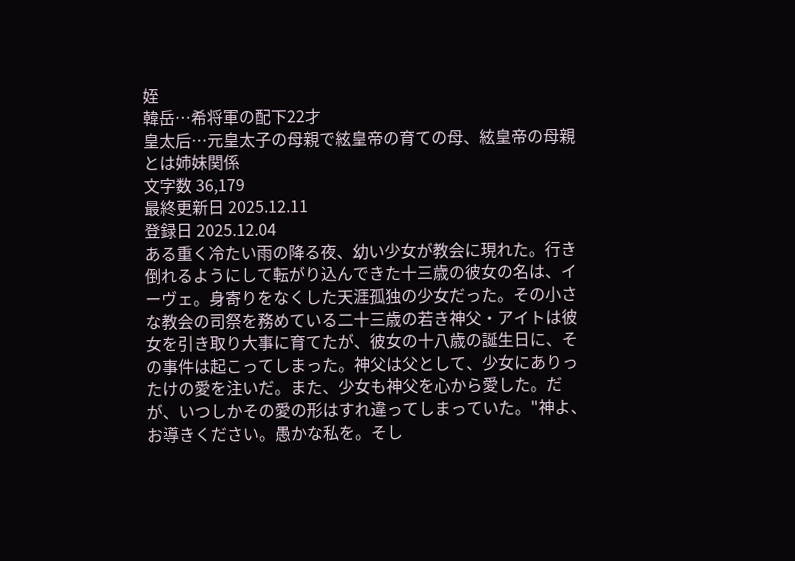姪
韓岳…希将軍の配下22才
皇太后…元皇太子の母親で絃皇帝の育ての母、絃皇帝の母親とは姉妹関係
文字数 36,179
最終更新日 2025.12.11
登録日 2025.12.04
ある重く冷たい雨の降る夜、幼い少女が教会に現れた。行き倒れるようにして転がり込んできた十三歳の彼女の名は、イーヴェ。身寄りをなくした天涯孤独の少女だった。その小さな教会の司祭を務めている二十三歳の若き神父・アイトは彼女を引き取り大事に育てたが、彼女の十八歳の誕生日に、その事件は起こってしまった。神父は父として、少女にありったけの愛を注いだ。また、少女も神父を心から愛した。だが、いつしかその愛の形はすれ違ってしまっていた。"神よ、お導きください。愚かな私を。そし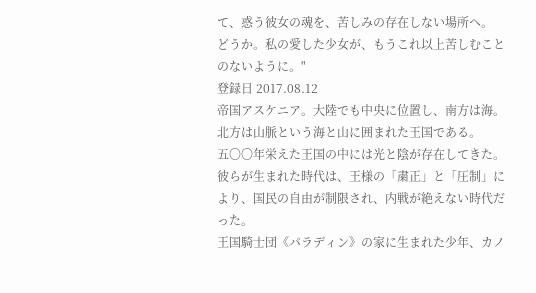て、惑う彼女の魂を、苦しみの存在しない場所へ。
どうか。私の愛した少女が、もうこれ以上苦しむことのないように。"
登録日 2017.08.12
帝国アスケニア。大陸でも中央に位置し、南方は海。北方は山脈という海と山に囲まれた王国である。
五〇〇年栄えた王国の中には光と陰が存在してきた。
彼らが生まれた時代は、王様の「粛正」と「圧制」により、国民の自由が制限され、内戦が絶えない時代だった。
王国騎士団《パラディン》の家に生まれた少年、カノ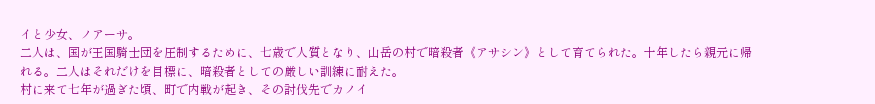イと少女、ノアーサ。
二人は、国が王国騎士団を圧制するために、七歳で人質となり、山岳の村で暗殺者《アサシン》として育てられた。十年したら親元に帰れる。二人はそれだけを目標に、暗殺者としての厳しい訓練に耐えた。
村に来て七年が過ぎた頃、町で内戦が起き、その討伐先でカノイ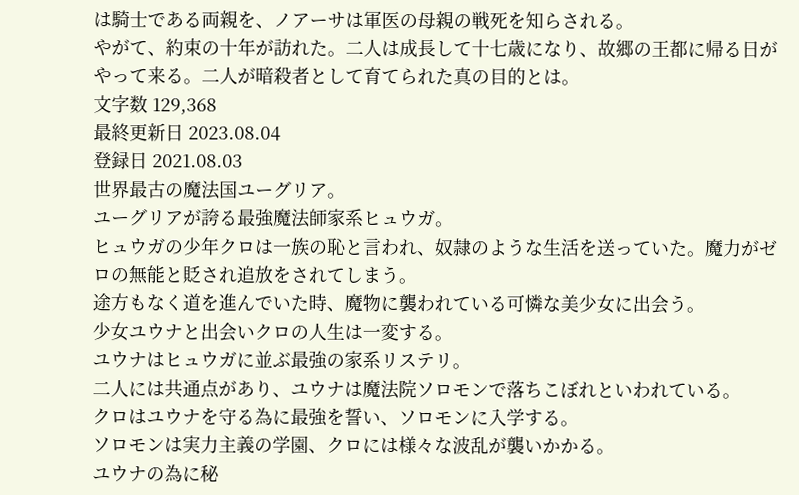は騎士である両親を、ノアーサは軍医の母親の戦死を知らされる。
やがて、約束の十年が訪れた。二人は成長して十七歳になり、故郷の王都に帰る日がやって来る。二人が暗殺者として育てられた真の目的とは。
文字数 129,368
最終更新日 2023.08.04
登録日 2021.08.03
世界最古の魔法国ユーグリア。
ユーグリアが誇る最強魔法師家系ヒュウガ。
ヒュウガの少年クロは一族の恥と言われ、奴隷のような生活を送っていた。魔力がゼロの無能と貶され追放をされてしまう。
途方もなく道を進んでいた時、魔物に襲われている可憐な美少女に出会う。
少女ユウナと出会いクロの人生は一変する。
ユウナはヒュウガに並ぶ最強の家系リステリ。
二人には共通点があり、ユウナは魔法院ソロモンで落ちこぼれといわれている。
クロはユウナを守る為に最強を誓い、ソロモンに入学する。
ソロモンは実力主義の学園、クロには様々な波乱が襲いかかる。
ユウナの為に秘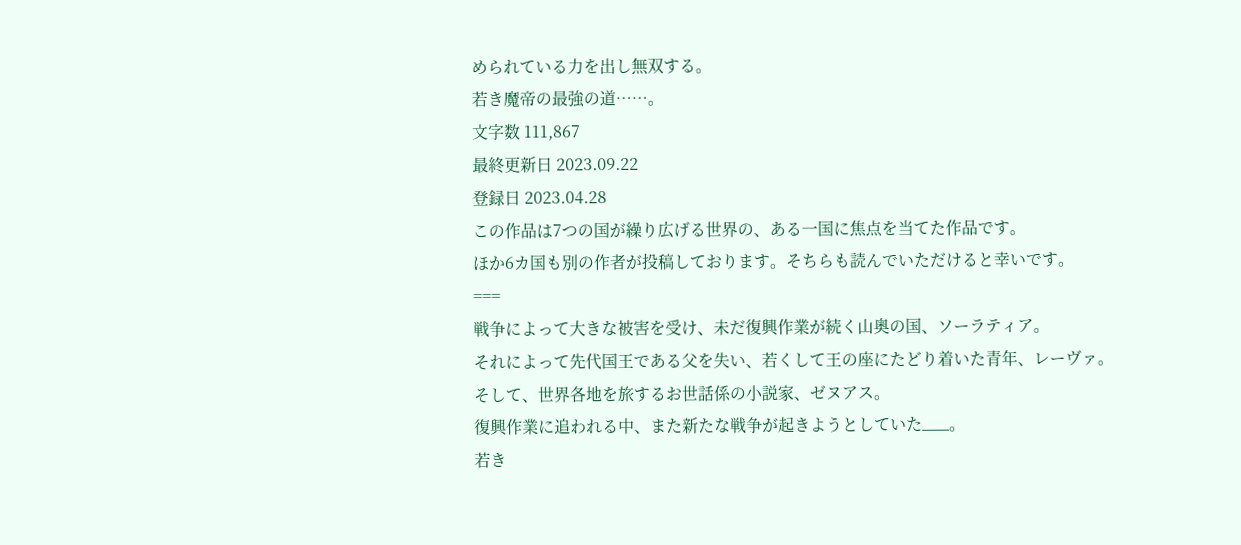められている力を出し無双する。
若き魔帝の最強の道……。
文字数 111,867
最終更新日 2023.09.22
登録日 2023.04.28
この作品は7つの国が繰り広げる世界の、ある一国に焦点を当てた作品です。
ほか6カ国も別の作者が投稿しております。そちらも読んでいただけると幸いです。
===
戦争によって大きな被害を受け、未だ復興作業が続く山奥の国、ソーラティア。
それによって先代国王である父を失い、若くして王の座にたどり着いた青年、レーヴァ。
そして、世界各地を旅するお世話係の小説家、ゼヌアス。
復興作業に追われる中、また新たな戦争が起きようとしていた___。
若き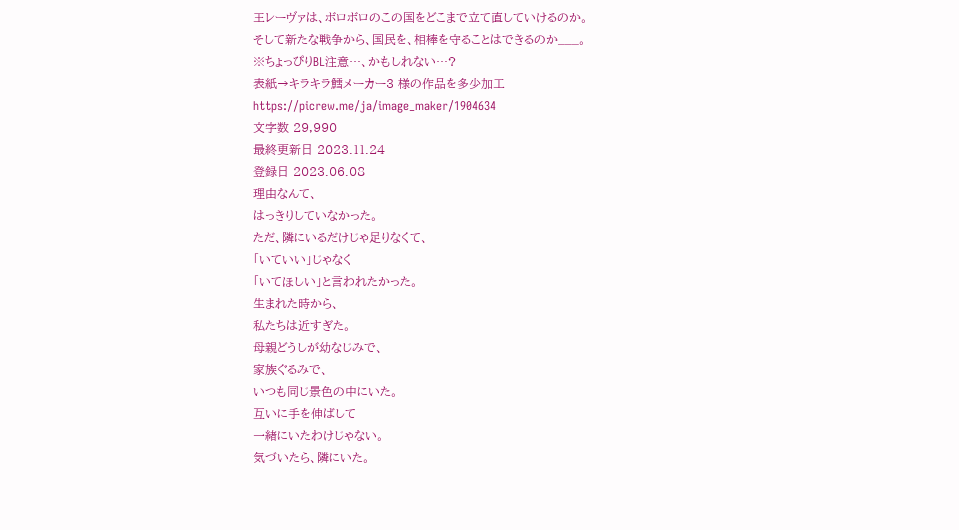王レーヴァは、ボロボロのこの国をどこまで立て直していけるのか。
そして新たな戦争から、国民を、相棒を守ることはできるのか___。
※ちょっぴりBL注意…、かもしれない…?
表紙→キラキラ鱈メーカー3 様の作品を多少加工
https://picrew.me/ja/image_maker/1904634
文字数 29,990
最終更新日 2023.11.24
登録日 2023.06.08
理由なんて、
はっきりしていなかった。
ただ、隣にいるだけじゃ足りなくて、
「いていい」じゃなく
「いてほしい」と言われたかった。
生まれた時から、
私たちは近すぎた。
母親どうしが幼なじみで、
家族ぐるみで、
いつも同じ景色の中にいた。
互いに手を伸ばして
一緒にいたわけじゃない。
気づいたら、隣にいた。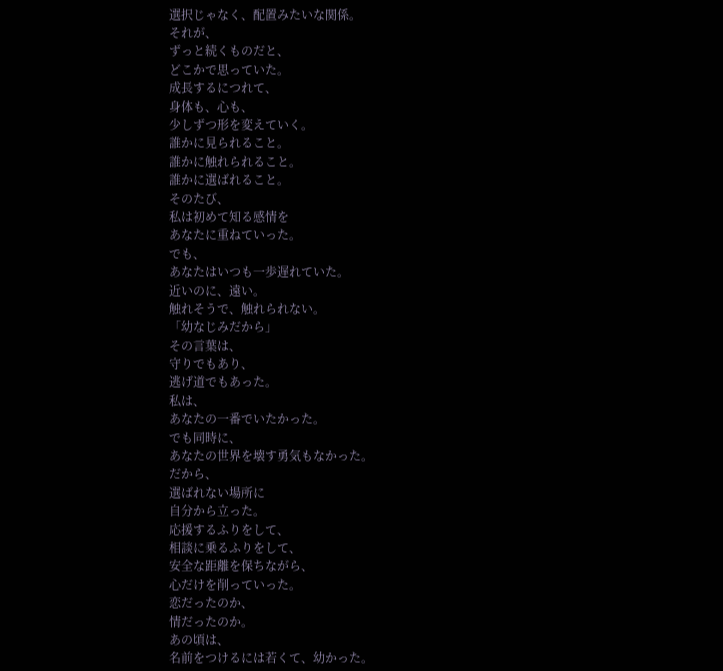選択じゃなく、配置みたいな関係。
それが、
ずっと続くものだと、
どこかで思っていた。
成長するにつれて、
身体も、心も、
少しずつ形を変えていく。
誰かに見られること。
誰かに触れられること。
誰かに選ばれること。
そのたび、
私は初めて知る感情を
あなたに重ねていった。
でも、
あなたはいつも一歩遅れていた。
近いのに、遠い。
触れそうで、触れられない。
「幼なじみだから」
その言葉は、
守りでもあり、
逃げ道でもあった。
私は、
あなたの一番でいたかった。
でも同時に、
あなたの世界を壊す勇気もなかった。
だから、
選ばれない場所に
自分から立った。
応援するふりをして、
相談に乗るふりをして、
安全な距離を保ちながら、
心だけを削っていった。
恋だったのか、
情だったのか。
あの頃は、
名前をつけるには若くて、幼かった。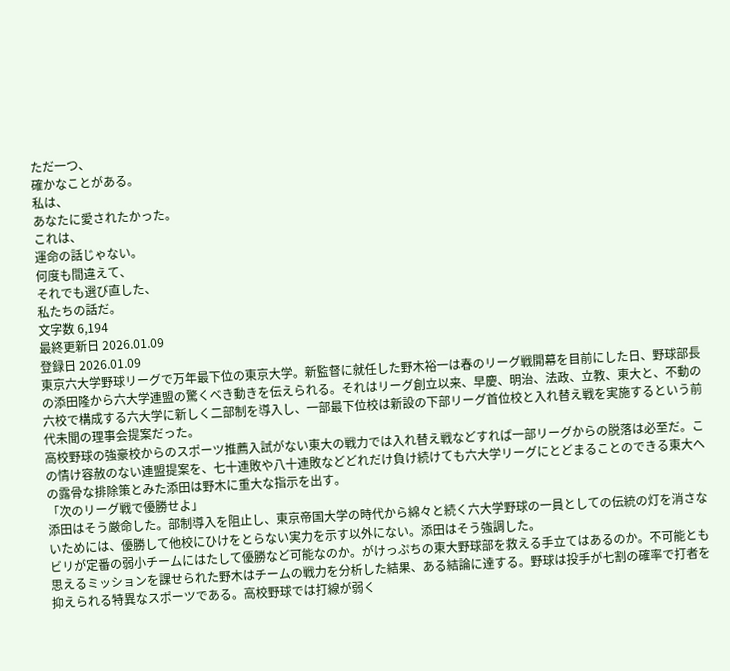ただ一つ、
確かなことがある。
私は、
あなたに愛されたかった。
これは、
運命の話じゃない。
何度も間違えて、
それでも選び直した、
私たちの話だ。
文字数 6,194
最終更新日 2026.01.09
登録日 2026.01.09
東京六大学野球リーグで万年最下位の東京大学。新監督に就任した野木裕一は春のリーグ戦開幕を目前にした日、野球部長の添田隆から六大学連盟の驚くべき動きを伝えられる。それはリーグ創立以来、早慶、明治、法政、立教、東大と、不動の六校で構成する六大学に新しく二部制を導入し、一部最下位校は新設の下部リーグ首位校と入れ替え戦を実施するという前代未聞の理事会提案だった。
高校野球の強豪校からのスポーツ推薦入試がない東大の戦力では入れ替え戦などすれば一部リーグからの脱落は必至だ。この情け容赦のない連盟提案を、七十連敗や八十連敗などどれだけ負け続けても六大学リーグにとどまることのできる東大への露骨な排除策とみた添田は野木に重大な指示を出す。
「次のリーグ戦で優勝せよ」
添田はそう厳命した。部制導入を阻止し、東京帝国大学の時代から綿々と続く六大学野球の一員としての伝統の灯を消さないためには、優勝して他校にひけをとらない実力を示す以外にない。添田はそう強調した。
ビリが定番の弱小チームにはたして優勝など可能なのか。がけっぷちの東大野球部を救える手立てはあるのか。不可能とも思えるミッションを課せられた野木はチームの戦力を分析した結果、ある結論に達する。野球は投手が七割の確率で打者を抑えられる特異なスポーツである。高校野球では打線が弱く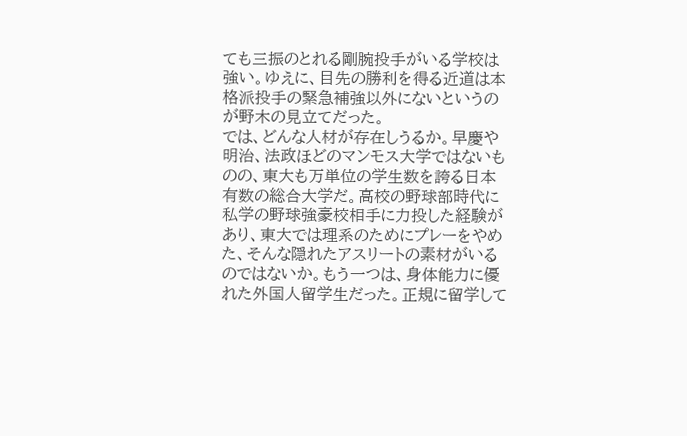ても三振のとれる剛腕投手がいる学校は強い。ゆえに、目先の勝利を得る近道は本格派投手の緊急補強以外にないというのが野木の見立てだった。
では、どんな人材が存在しうるか。早慶や明治、法政ほどのマンモス大学ではないものの、東大も万単位の学生数を誇る日本有数の総合大学だ。高校の野球部時代に私学の野球強豪校相手に力投した経験があり、東大では理系のためにプレーをやめた、そんな隠れたアスリートの素材がいるのではないか。もう一つは、身体能力に優れた外国人留学生だった。正規に留学して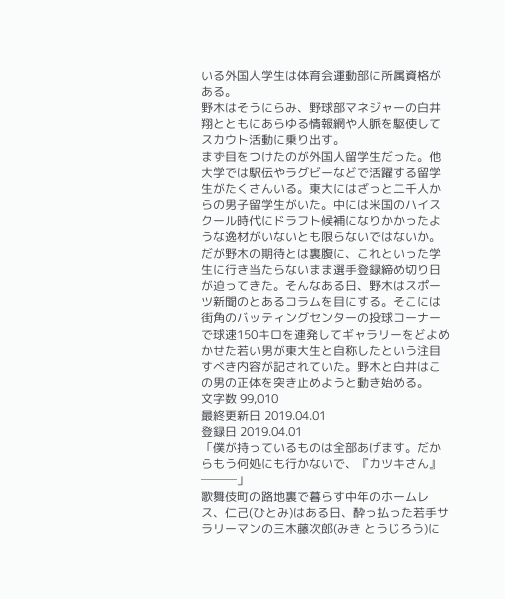いる外国人学生は体育会運動部に所属資格がある。
野木はそうにらみ、野球部マネジャーの白井翔とともにあらゆる情報網や人脈を駆使してスカウト活動に乗り出す。
まず目をつけたのが外国人留学生だった。他大学では駅伝やラグビーなどで活躍する留学生がたくさんいる。東大にはざっと二千人からの男子留学生がいた。中には米国のハイスクール時代にドラフト候補になりかかったような逸材がいないとも限らないではないか。だが野木の期待とは裏腹に、これといった学生に行き当たらないまま選手登録締め切り日が迫ってきた。そんなある日、野木はスポーツ新聞のとあるコラムを目にする。そこには街角のバッティングセンターの投球コーナーで球速150キロを連発してギャラリーをどよめかせた若い男が東大生と自称したという注目すべき内容が記されていた。野木と白井はこの男の正体を突き止めようと動き始める。
文字数 99,010
最終更新日 2019.04.01
登録日 2019.04.01
「僕が持っているものは全部あげます。だからもう何処にも行かないで、『カツキさん』───」
歌舞伎町の路地裏で暮らす中年のホームレス、仁己(ひとみ)はある日、酔っ払った若手サラリーマンの三木藤次郎(みき とうじろう)に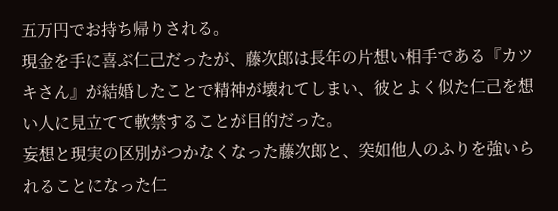五万円でお持ち帰りされる。
現金を手に喜ぶ仁己だったが、藤次郎は長年の片想い相手である『カツキさん』が結婚したことで精神が壊れてしまい、彼とよく似た仁己を想い人に見立てて軟禁することが目的だった。
妄想と現実の区別がつかなくなった藤次郎と、突如他人のふりを強いられることになった仁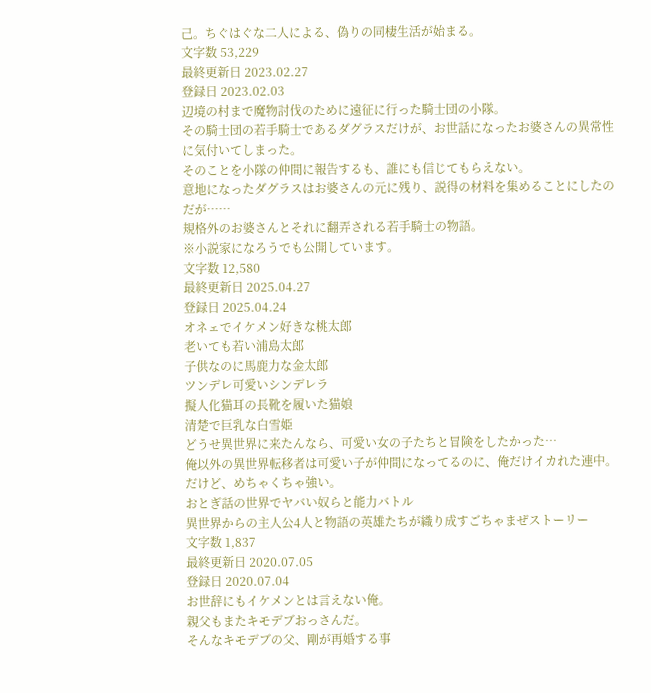己。ちぐはぐな二人による、偽りの同棲生活が始まる。
文字数 53,229
最終更新日 2023.02.27
登録日 2023.02.03
辺境の村まで魔物討伐のために遠征に行った騎士団の小隊。
その騎士団の若手騎士であるダグラスだけが、お世話になったお婆さんの異常性に気付いてしまった。
そのことを小隊の仲間に報告するも、誰にも信じてもらえない。
意地になったダグラスはお婆さんの元に残り、説得の材料を集めることにしたのだが……
規格外のお婆さんとそれに翻弄される若手騎士の物語。
※小説家になろうでも公開しています。
文字数 12,580
最終更新日 2025.04.27
登録日 2025.04.24
オネェでイケメン好きな桃太郎
老いても若い浦島太郎
子供なのに馬鹿力な金太郎
ツンデレ可愛いシンデレラ
擬人化猫耳の長靴を履いた猫娘
清楚で巨乳な白雪姫
どうせ異世界に来たんなら、可愛い女の子たちと冒険をしたかった…
俺以外の異世界転移者は可愛い子が仲間になってるのに、俺だけイカれた連中。
だけど、めちゃくちゃ強い。
おとぎ話の世界でヤバい奴らと能力バトル
異世界からの主人公4人と物語の英雄たちが織り成すごちゃまぜストーリー
文字数 1,837
最終更新日 2020.07.05
登録日 2020.07.04
お世辞にもイケメンとは言えない俺。
親父もまたキモデブおっさんだ。
そんなキモデブの父、剛が再婚する事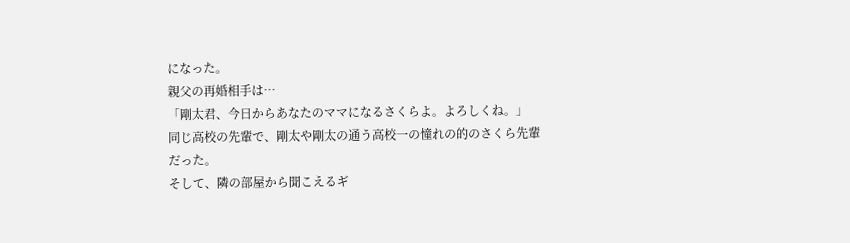になった。
親父の再婚相手は…
「剛太君、今日からあなたのママになるさくらよ。よろしくね。」
同じ高校の先輩で、剛太や剛太の通う高校一の憧れの的のさくら先輩だった。
そして、隣の部屋から聞こえるギ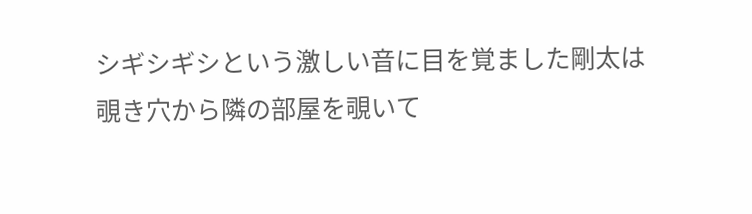シギシギシという激しい音に目を覚ました剛太は覗き穴から隣の部屋を覗いて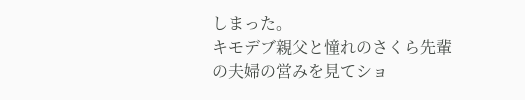しまった。
キモデブ親父と憧れのさくら先輩の夫婦の営みを見てショ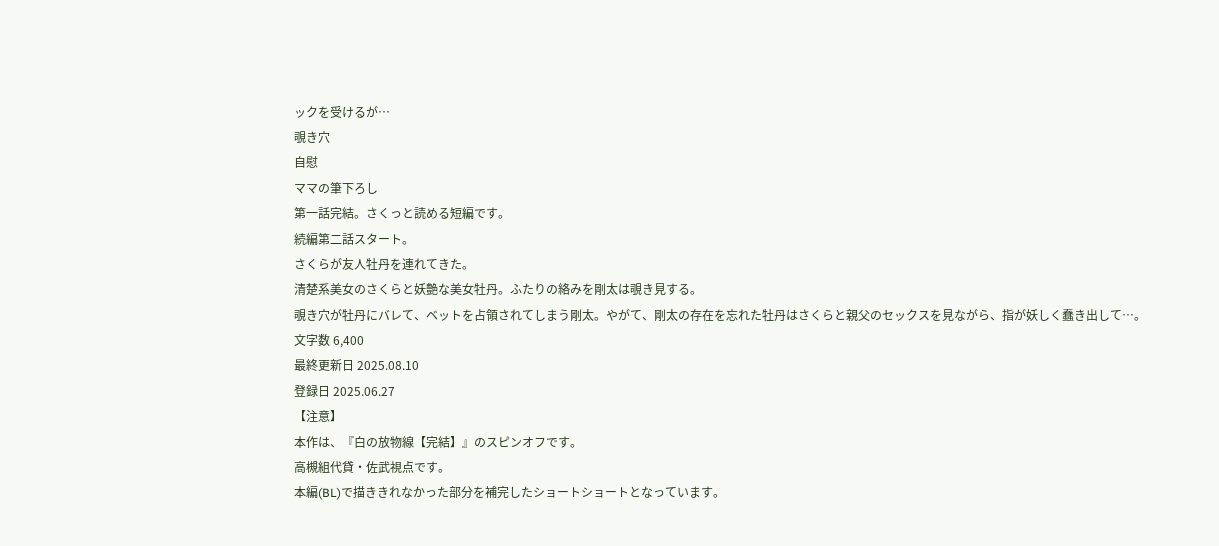ックを受けるが…
覗き穴
自慰
ママの筆下ろし
第一話完結。さくっと読める短編です。
続編第二話スタート。
さくらが友人牡丹を連れてきた。
清楚系美女のさくらと妖艶な美女牡丹。ふたりの絡みを剛太は覗き見する。
覗き穴が牡丹にバレて、ベットを占領されてしまう剛太。やがて、剛太の存在を忘れた牡丹はさくらと親父のセックスを見ながら、指が妖しく蠢き出して…。
文字数 6,400
最終更新日 2025.08.10
登録日 2025.06.27
【注意】
本作は、『白の放物線【完結】』のスピンオフです。
高槻組代貸・佐武視点です。
本編(BL)で描ききれなかった部分を補完したショートショートとなっています。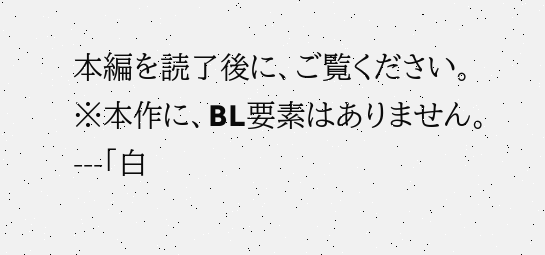本編を読了後に、ご覧ください。
※本作に、BL要素はありません。
---「白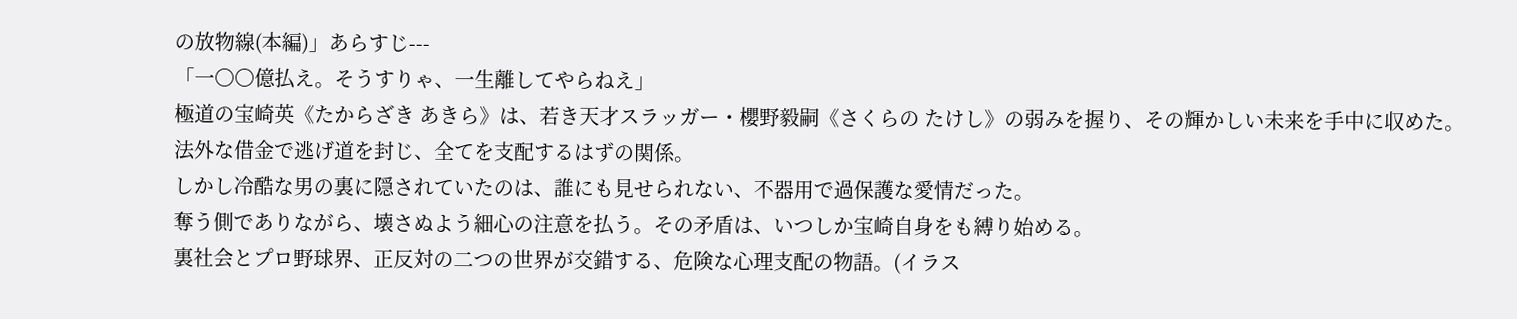の放物線(本編)」あらすじ---
「一〇〇億払え。そうすりゃ、一生離してやらねえ」
極道の宝崎英《たからざき あきら》は、若き天才スラッガー・櫻野毅嗣《さくらの たけし》の弱みを握り、その輝かしい未来を手中に収めた。
法外な借金で逃げ道を封じ、全てを支配するはずの関係。
しかし冷酷な男の裏に隠されていたのは、誰にも見せられない、不器用で過保護な愛情だった。
奪う側でありながら、壊さぬよう細心の注意を払う。その矛盾は、いつしか宝崎自身をも縛り始める。
裏社会とプロ野球界、正反対の二つの世界が交錯する、危険な心理支配の物語。(イラス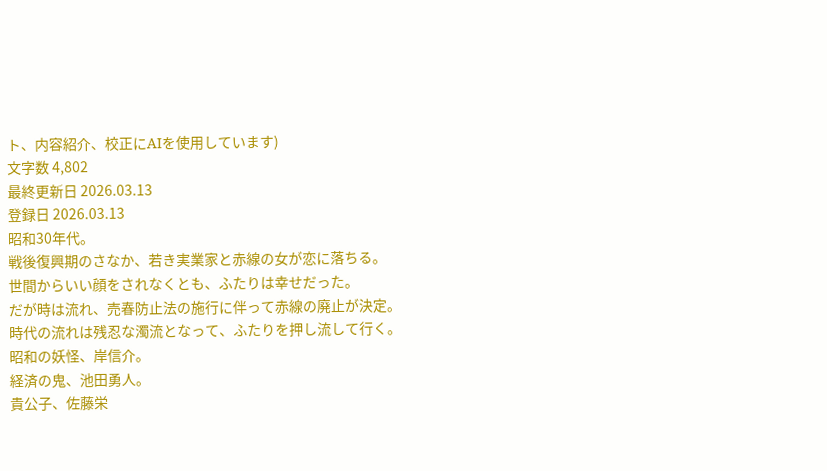ト、内容紹介、校正にAIを使用しています)
文字数 4,802
最終更新日 2026.03.13
登録日 2026.03.13
昭和30年代。
戦後復興期のさなか、若き実業家と赤線の女が恋に落ちる。
世間からいい顔をされなくとも、ふたりは幸せだった。
だが時は流れ、売春防止法の施行に伴って赤線の廃止が決定。
時代の流れは残忍な濁流となって、ふたりを押し流して行く。
昭和の妖怪、岸信介。
経済の鬼、池田勇人。
貴公子、佐藤栄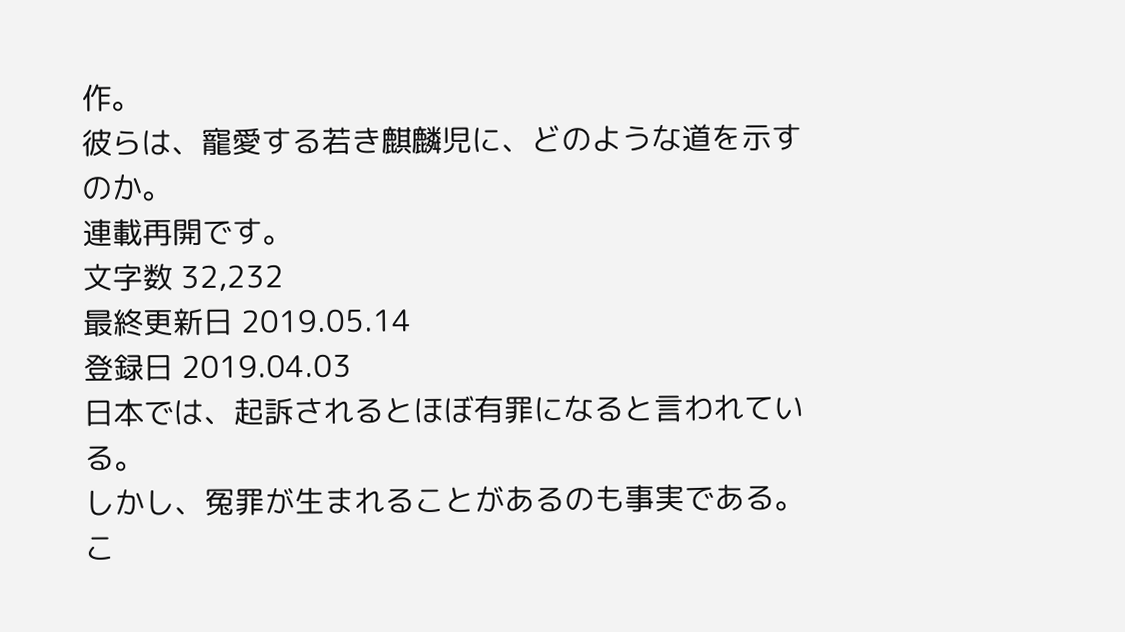作。
彼らは、寵愛する若き麒麟児に、どのような道を示すのか。
連載再開です。
文字数 32,232
最終更新日 2019.05.14
登録日 2019.04.03
日本では、起訴されるとほぼ有罪になると言われている。
しかし、冤罪が生まれることがあるのも事実である。
こ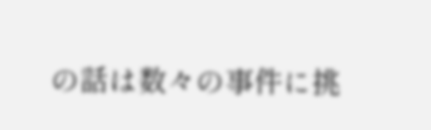の話は数々の事件に挑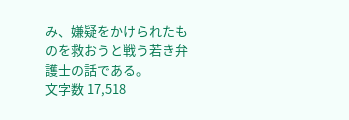み、嫌疑をかけられたものを救おうと戦う若き弁護士の話である。
文字数 17,518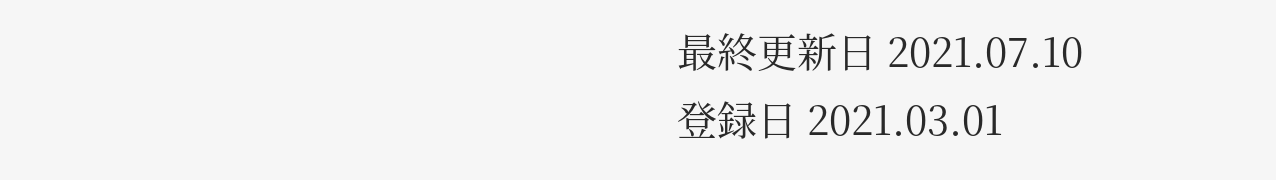最終更新日 2021.07.10
登録日 2021.03.01